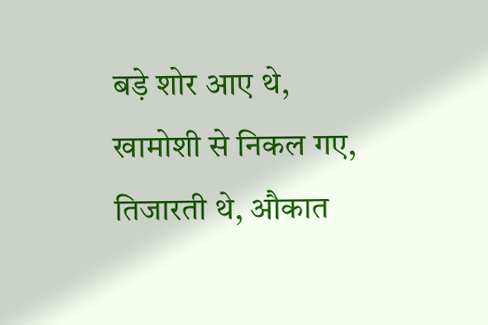बड़े शोर आए थे, खामोशी से निकल गए,
तिजारती थे, औकात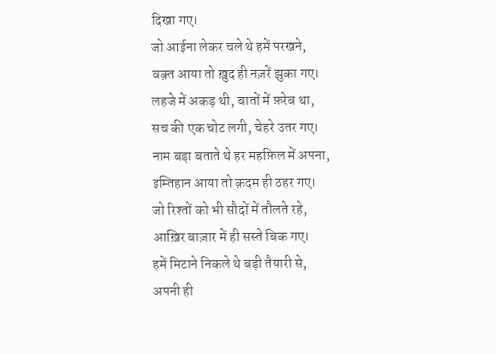दिखा गए।
जो आईना लेकर चले थे हमें परखने,
वक़्त आया तो ख़ुद ही नज़रें झुका गए।
लहजे में अकड़ थी, बातों में फ़रेब था,
सच की एक चोट लगी, चेहरे उतर गए।
नाम बड़ा बताते थे हर महफ़िल में अपना,
इम्तिहान आया तो क़दम ही ठहर गए।
जो रिश्तों को भी सौदों में तौलते रहे,
आख़िर बाज़ार में ही सस्ते बिक गए।
हमें मिटाने निकले थे बड़ी तैयारी से,
अपनी ही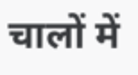चालों में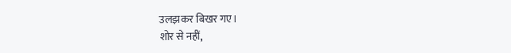उलझकर बिखर गए।
शोर से नहीं,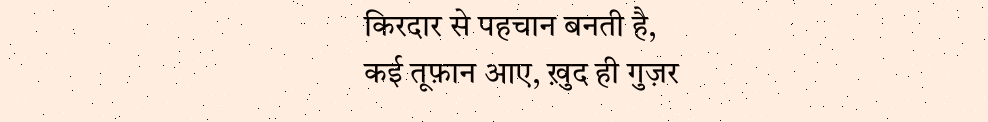किरदार से पहचान बनती है,
कई तूफ़ान आए, ख़ुद ही गुज़र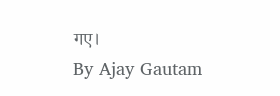गए।
By Ajay Gautam